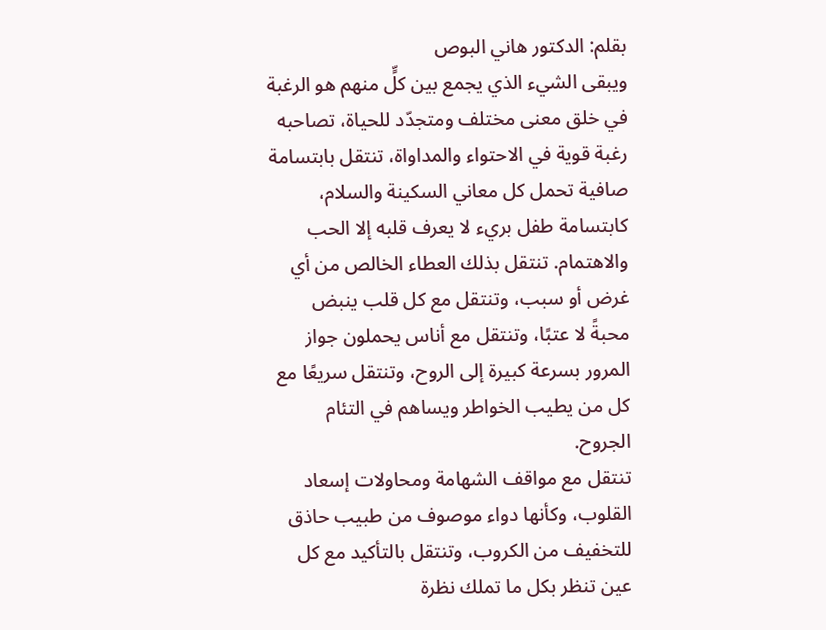بقلم: الدكتور هاني البوص
ويبقى الشيء الذي يجمع بين كلٍّ منهم هو الرغبة في خلق معنى مختلف ومتجدّد للحياة، تصاحبه رغبة قوية في الاحتواء والمداواة، تنتقل بابتسامة صافية تحمل كل معاني السكينة والسلام، كابتسامة طفل بريء لا يعرف قلبه إلا الحب والاهتمام. تنتقل بذلك العطاء الخالص من أي غرض أو سبب، وتنتقل مع كل قلب ينبض محبةً لا عتبًا، وتنتقل مع أناس يحملون جواز المرور بسرعة كبيرة إلى الروح، وتنتقل سريعًا مع كل من يطيب الخواطر ويساهم في التئام الجروح.
تنتقل مع مواقف الشهامة ومحاولات إسعاد القلوب، وكأنها دواء موصوف من طبيب حاذق للتخفيف من الكروب، وتنتقل بالتأكيد مع كل عين تنظر بكل ما تملك نظرة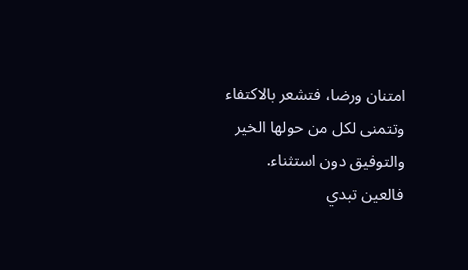امتنان ورضا، فتشعر بالاكتفاء وتتمنى لكل من حولها الخير والتوفيق دون استثناء.
فالعين تبدي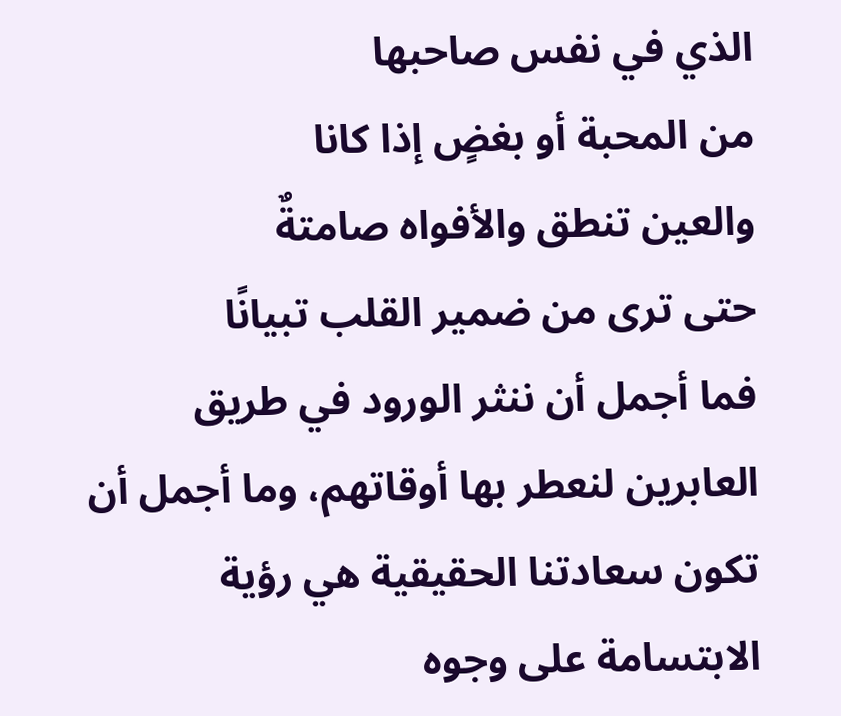الذي في نفس صاحبها
من المحبة أو بغضٍ إذا كانا
والعين تنطق والأفواه صامتةٌ
حتى ترى من ضمير القلب تبيانًا
فما أجمل أن ننثر الورود في طريق العابرين لنعطر بها أوقاتهم، وما أجمل أن تكون سعادتنا الحقيقية هي رؤية الابتسامة على وجوه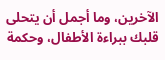الآخرين، وما أجمل أن يتحلى قلبك ببراءة الأطفال، وحكمة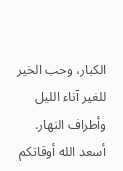الكبار، وحب الخير للغير آناء الليل وأطراف النهار.
أسعد الله أوقاتكم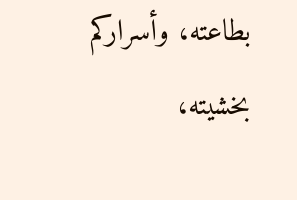بطاعته، وأسراركم بخشيته،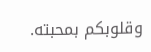وقلوبكم بمحبته.